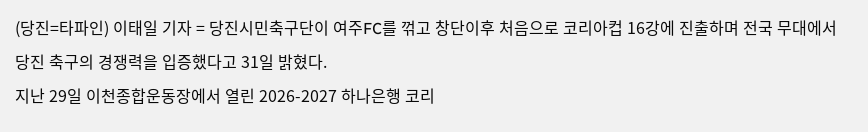(당진=타파인) 이태일 기자 = 당진시민축구단이 여주FC를 꺾고 창단이후 처음으로 코리아컵 16강에 진출하며 전국 무대에서 당진 축구의 경쟁력을 입증했다고 31일 밝혔다.
지난 29일 이천종합운동장에서 열린 2026-2027 하나은행 코리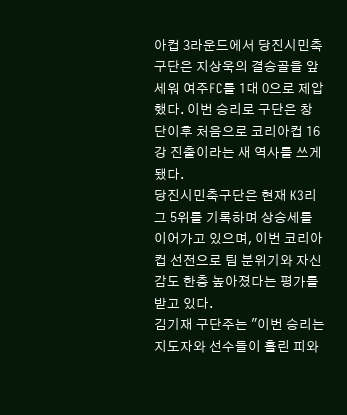아컵 3라운드에서 당진시민축구단은 지상욱의 결승골을 앞세워 여주FC를 1대 0으로 제압했다. 이번 승리로 구단은 창단이후 처음으로 코리아컵 16강 진출이라는 새 역사를 쓰게 됐다.
당진시민축구단은 현재 K3리그 5위를 기록하며 상승세를 이어가고 있으며, 이번 코리아컵 선전으로 팀 분위기와 자신감도 한층 높아졌다는 평가를 받고 있다.
김기재 구단주는 "이번 승리는 지도자와 선수들이 흘린 피와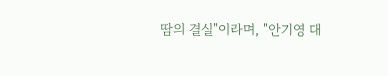땀의 결실"이라며, "안기영 대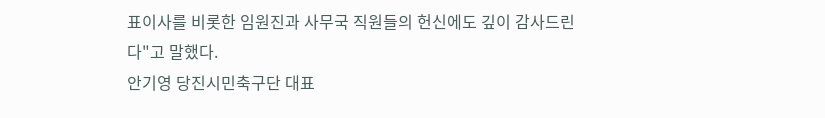표이사를 비롯한 임원진과 사무국 직원들의 헌신에도 깊이 감사드린다"고 말했다.
안기영 당진시민축구단 대표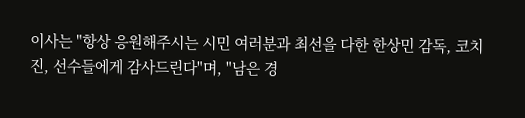이사는 "항상 응원해주시는 시민 여러분과 최선을 다한 한상민 감독, 코치진, 선수들에게 감사드린다"며, "남은 경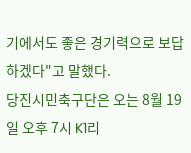기에서도 좋은 경기력으로 보답하겠다"고 말했다.
당진시민축구단은 오는 8월 19일 오후 7시 K1리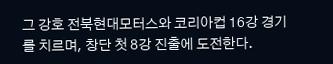그 강호 전북현대모터스와 코리아컵 16강 경기를 치르며, 창단 첫 8강 진출에 도전한다.